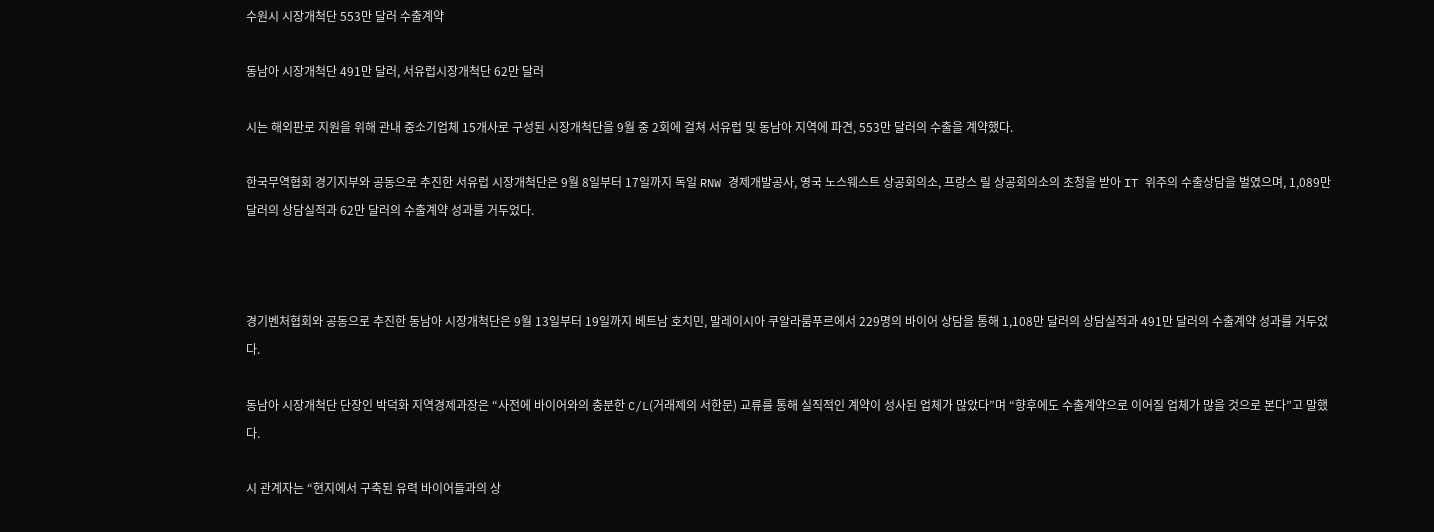수원시 시장개척단 553만 달러 수출계약

동남아 시장개척단 491만 달러, 서유럽시장개척단 62만 달러

시는 해외판로 지원을 위해 관내 중소기업체 15개사로 구성된 시장개척단을 9월 중 2회에 걸쳐 서유럽 및 동남아 지역에 파견, 553만 달러의 수출을 계약했다.

한국무역협회 경기지부와 공동으로 추진한 서유럽 시장개척단은 9월 8일부터 17일까지 독일 RNW 경제개발공사, 영국 노스웨스트 상공회의소, 프랑스 릴 상공회의소의 초청을 받아 IT 위주의 수출상담을 벌였으며, 1,089만 달러의 상담실적과 62만 달러의 수출계약 성과를 거두었다.



경기벤처협회와 공동으로 추진한 동남아 시장개척단은 9월 13일부터 19일까지 베트남 호치민, 말레이시아 쿠알라룸푸르에서 229명의 바이어 상담을 통해 1,108만 달러의 상담실적과 491만 달러의 수출계약 성과를 거두었다.

동남아 시장개척단 단장인 박덕화 지역경제과장은 “사전에 바이어와의 충분한 C/L(거래제의 서한문) 교류를 통해 실직적인 계약이 성사된 업체가 많았다”며 “향후에도 수출계약으로 이어질 업체가 많을 것으로 본다”고 말했다.

시 관계자는 “현지에서 구축된 유력 바이어들과의 상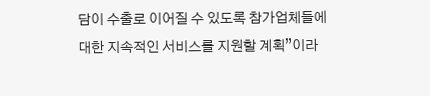담이 수출로 이어질 수 있도록 참가업체들에 대한 지속적인 서비스를 지원할 계획”이라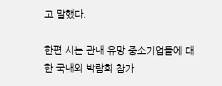고 말했다.

한편 시는 관내 유망 중소기업들에 대한 국내외 박람회 참가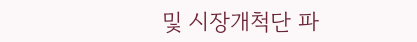및 시장개척단 파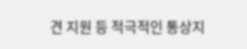견 지원 등 적극적인 통상지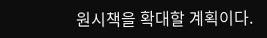원시책을 확대할 계획이다.